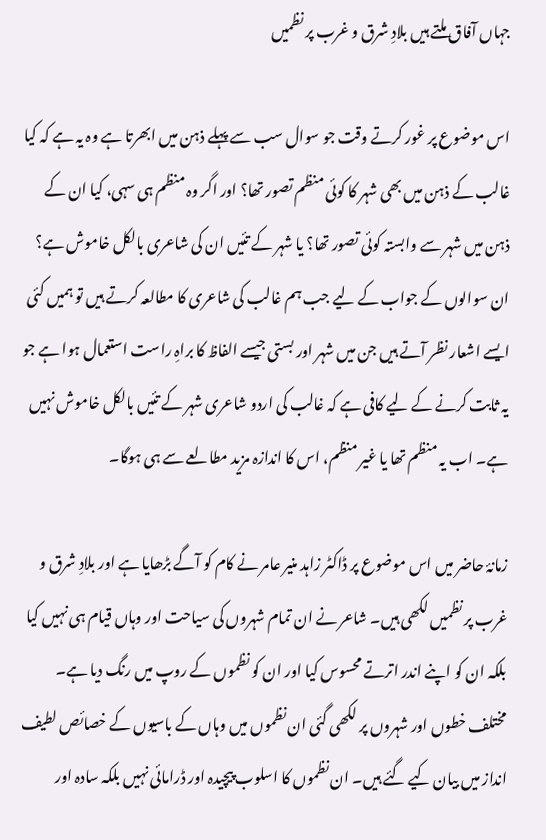جہاں آفاق ملتے ہیں بلادِ شرق و غرب پر نظمیں

اس موضوع پر غور کرتے وقت جو سوال سب سے پہلے ذہن میں ابھرتا ہے وہ یہ ہے کہ کیا غالب کے ذہن میں بھی شہر کا کوئی منظم تصور تھا؟ اور اگر وہ منظم ہی سہی، کیا ان کے ذہن میں شہر سے وابستہ کوئی تصور تھا؟ یا شہر کے تئیں ان کی شاعری بالکل خاموش ہے؟ ان سوالوں کے جواب کے لیے جب ہم غالب کی شاعری کا مطالعہ کرتے ہیں تو ہمیں کئی ایسے اشعار نظر آتے ہیں جن میں شہر اور بستی جیسے الفاظ کا براہِ راست استعمال ہوا ہے جو یہ ثابت کرنے کے لیے کافی ہے کہ غالب کی اردو شاعری شہر کے تئیں بالکل خاموش نہیں ہے۔ اب یہ منظم تھا یا غیر منظم، اس کا اندازہ مزید مطالعے سے ہی ہوگا۔

زمانۂ حاضر میں اس موضوع پر ڈاکٹر زاہد منیر عامر نے کام کو آگے بڑھایا ہے اور بلادِ شرق و غرب پر نظمیں لکھی ہیں۔ شاعر نے ان تمام شہروں کی سیاحت اور وہاں قیام ہی نہیں کیا بلکہ ان کو اپنے اندر اترتے محسوس کیا اور ان کو نظموں کے روپ میں رنگ دیا ہے۔ مختلف خطوں اور شہروں پر لکھی گئی ان نظموں میں وہاں کے باسیوں کے خصائص لطیف انداز میں بیان کیے گئے ہیں۔ ان نظموں کا اسلوب پیچیدہ اور ڈرامائی نہیں بلکہ سادہ اور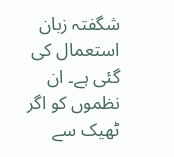شگفتہ زبان استعمال کی گئی ہے۔ ان نظموں کو اگر ٹھیک سے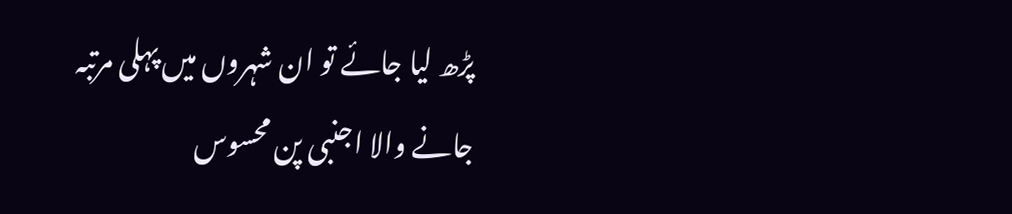پڑھ لیا جائے تو ان شہروں میں پہلی مرتبہ جانے والا اجنبی پن محسوس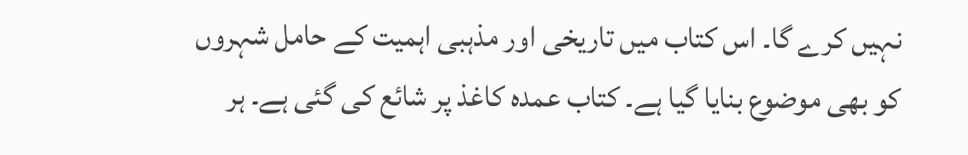نہیں کرے گا۔ اس کتاب میں تاریخی اور مذہبی اہمیت کے حامل شہروں کو بھی موضوع بنایا گیا ہے۔ کتاب عمدہ کاغذ پر شائع کی گئی ہے۔ ہر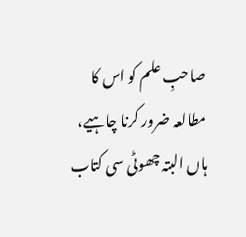صاحبِ علم کو اس کا مطالعہ ضرور کرنا چاہیے، ہاں البتہ چھوٹی سی کتاب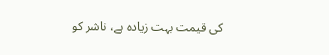کی قیمت بہت زیادہ ہے، ناشر کو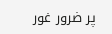پر ضرور غور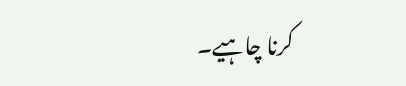کرنا چاہیے۔